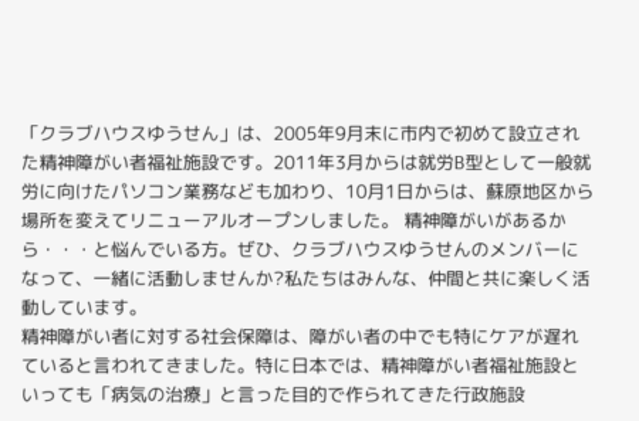「クラブハウスゆうせん」は、2005年9月末に市内で初めて設立された精神障がい者福祉施設です。2011年3月からは就労B型として一般就労に向けたパソコン業務なども加わり、10月1日からは、蘇原地区から場所を変えてリニューアルオープンしました。 精神障がいがあるから・・・と悩んでいる方。ぜひ、クラブハウスゆうせんのメンバーになって、一緒に活動しませんか?私たちはみんな、仲間と共に楽しく活動しています。
精神障がい者に対する社会保障は、障がい者の中でも特にケアが遅れていると言われてきました。特に日本では、精神障がい者福祉施設といっても「病気の治療」と言った目的で作られてきた行政施設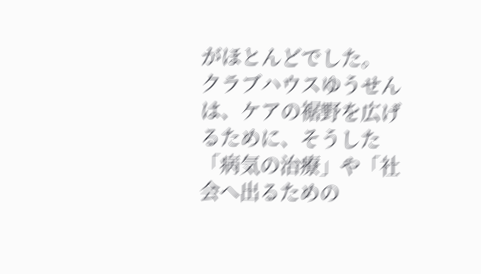がほとんどでした。
クラブハウスゆうせんは、ケアの裾野を広げるために、そうした「病気の治療」や「社会へ出るための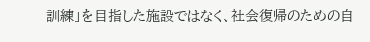訓練」を目指した施設ではなく、社会復帰のための自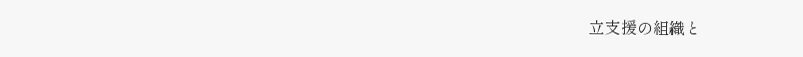立支援の組織と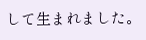して生まれました。